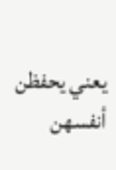يعني يحفظن أنفسهن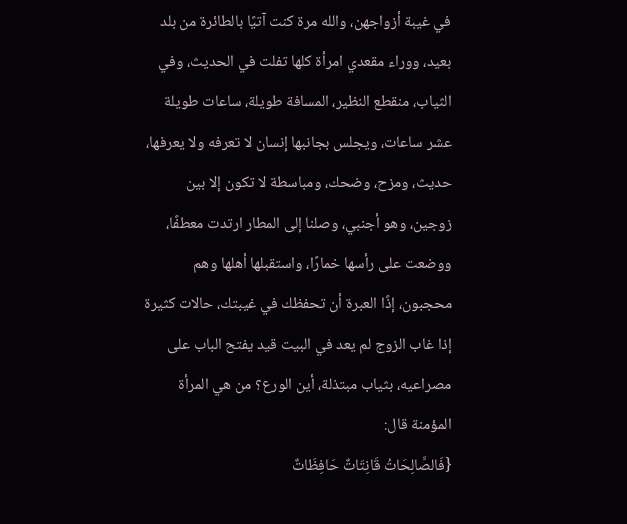في غيبة أزواجهن، والله مرة كنت آتيًا بالطائرة من بلد بعيد، ووراء مقعدي امرأة كلها تفلت في الحديث، وفي الثياب، منقطع النظير، المسافة طويلة، ساعات طويلة عشر ساعات، ويجلس بجانبها إنسان لا تعرفه ولا يعرفها، حديث، ومزح، وضحك، ومباسطة لا تكون إلا بين زوجين، وهو أجنبي، وصلنا إلى المطار ارتدت معطفًا، ووضعت على رأسها خمارًا، واستقبلها أهلها وهم محجبون، إذًا العبرة أن تحفظك في غيبتك، حالات كثيرة إذا غاب الزوج لم يعد في البيت قيد يفتح الباب على مصراعيه، بثياب مبتذلة، أين الورع؟ من هي المرأة المؤمنة قال:
{فَالصَّالِحَاتُ قَانِتَاتٌ حَافِظَاتٌ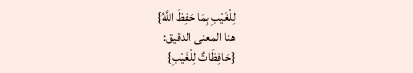لِلْغَيْبِ بِمَا حَفِظَ اللَّهُ}
هنا المعنى الدقيق:
{حَافِظَاتٌ لِلْغَيْبِ}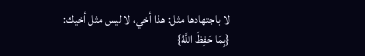لا باجتهادها مثل: هذا أخي، لا ليس مثل أخيك:
{بِمَا حَفِظَ اللَّهُ}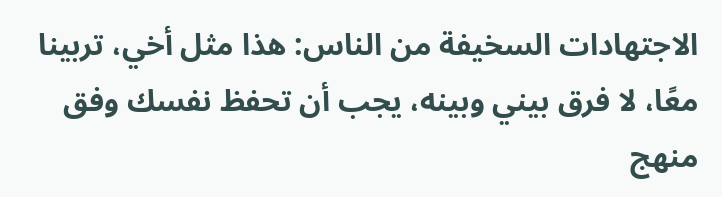الاجتهادات السخيفة من الناس: هذا مثل أخي، تربينا معًا، لا فرق بيني وبينه، يجب أن تحفظ نفسك وفق منهج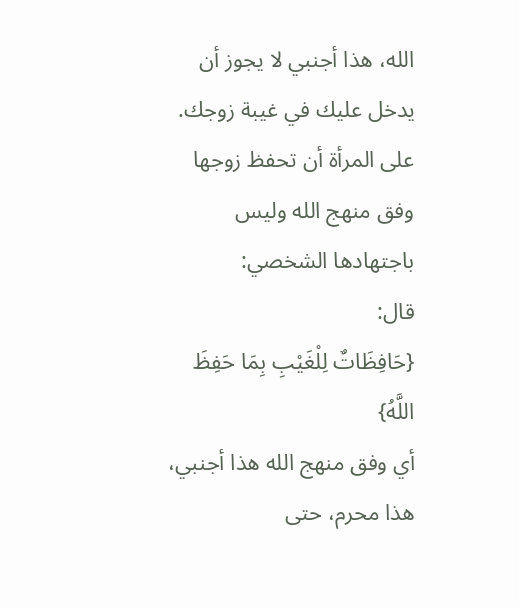الله، هذا أجنبي لا يجوز أن يدخل عليك في غيبة زوجك.
على المرأة أن تحفظ زوجها وفق منهج الله وليس باجتهادها الشخصي:
قال:
{حَافِظَاتٌ لِلْغَيْبِ بِمَا حَفِظَ اللَّهُ}
أي وفق منهج الله هذا أجنبي، هذا محرم، حتى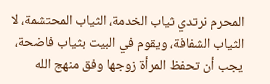المحرم نرتدي ثياب الخدمة، الثياب المحتشمة، لا الثياب الشفافة، ويقوم في البيت بثياب فاضحة، يجب أن تحفظ المرأة زوجها وفق منهج الله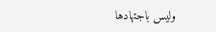وليس باجتهادها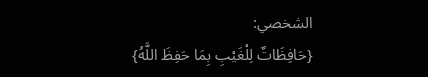الشخصي:
{حَافِظَاتٌ لِلْغَيْبِ بِمَا حَفِظَ اللَّهُ}